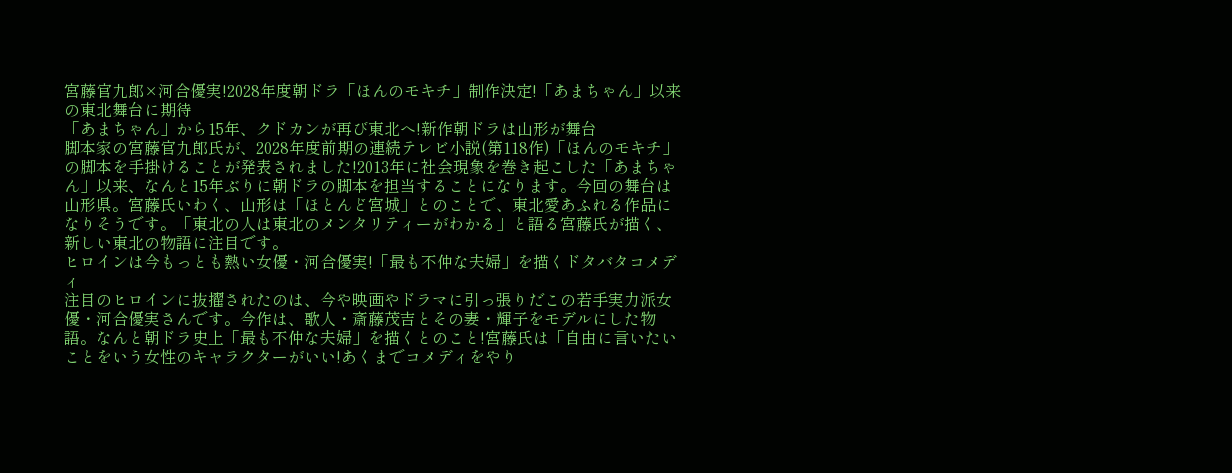宮藤官九郎×河合優実!2028年度朝ドラ「ほんのモキチ」制作決定!「あまちゃん」以来の東北舞台に期待
「あまちゃん」から15年、クドカンが再び東北へ!新作朝ドラは山形が舞台
脚本家の宮藤官九郎氏が、2028年度前期の連続テレビ小説(第118作)「ほんのモキチ」の脚本を手掛けることが発表されました!2013年に社会現象を巻き起こした「あまちゃん」以来、なんと15年ぶりに朝ドラの脚本を担当することになります。今回の舞台は山形県。宮藤氏いわく、山形は「ほとんど宮城」とのことで、東北愛あふれる作品になりそうです。「東北の人は東北のメンタリティーがわかる」と語る宮藤氏が描く、新しい東北の物語に注目です。
ヒロインは今もっとも熱い女優・河合優実!「最も不仲な夫婦」を描くドタバタコメディ
注目のヒロインに抜擢されたのは、今や映画やドラマに引っ張りだこの若手実力派女優・河合優実さんです。今作は、歌人・斎藤茂吉とその妻・輝子をモデルにした物語。なんと朝ドラ史上「最も不仲な夫婦」を描くとのこと!宮藤氏は「自由に言いたいことをいう女性のキャラクターがいい!あくまでコメディをやり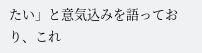たい」と意気込みを語っており、これ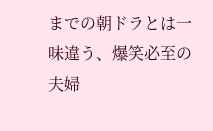までの朝ドラとは一味違う、爆笑必至の夫婦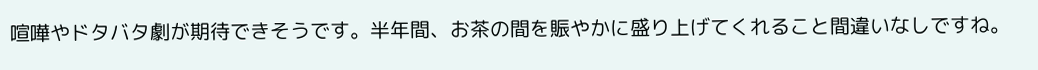喧嘩やドタバタ劇が期待できそうです。半年間、お茶の間を賑やかに盛り上げてくれること間違いなしですね。